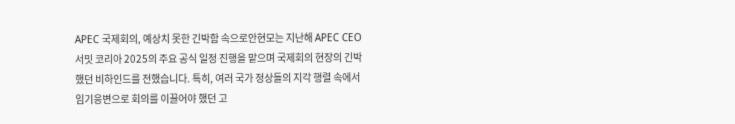APEC 국제회의, 예상치 못한 긴박함 속으로안현모는 지난해 APEC CEO 서밋 코리아 2025의 주요 공식 일정 진행을 맡으며 국제회의 현장의 긴박했던 비하인드를 전했습니다. 특히, 여러 국가 정상들의 지각 행렬 속에서 임기응변으로 회의를 이끌어야 했던 고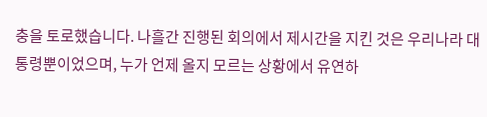충을 토로했습니다. 나흘간 진행된 회의에서 제시간을 지킨 것은 우리나라 대통령뿐이었으며, 누가 언제 올지 모르는 상황에서 유연하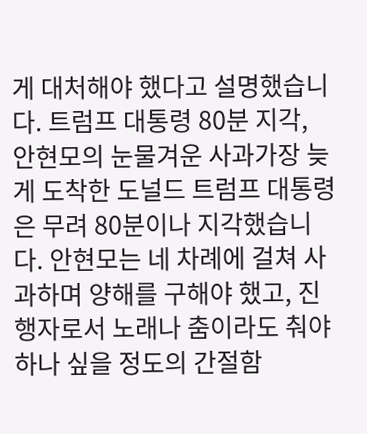게 대처해야 했다고 설명했습니다. 트럼프 대통령 80분 지각, 안현모의 눈물겨운 사과가장 늦게 도착한 도널드 트럼프 대통령은 무려 80분이나 지각했습니다. 안현모는 네 차례에 걸쳐 사과하며 양해를 구해야 했고, 진행자로서 노래나 춤이라도 춰야 하나 싶을 정도의 간절함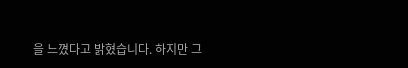을 느꼈다고 밝혔습니다. 하지만 그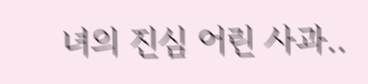녀의 진심 어린 사과..